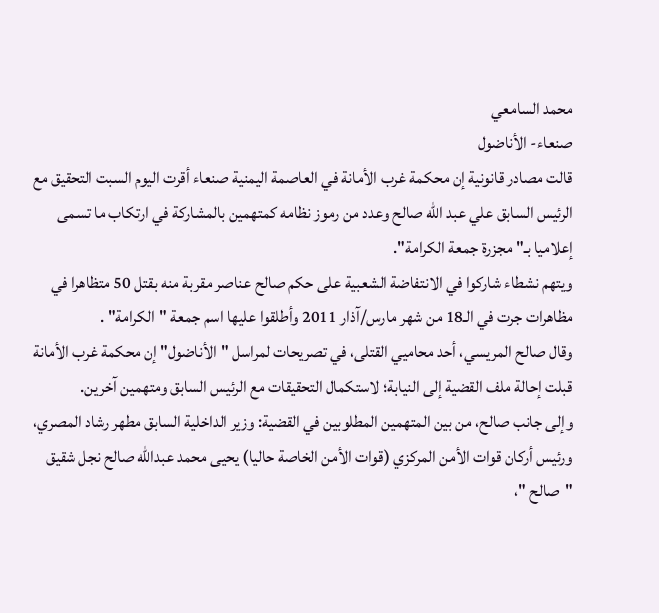محمد السامعي
صنعاء- الأناضول
قالت مصادر قانونية إن محكمة غرب الأمانة في العاصمة اليمنية صنعاء أقرت اليوم السبت التحقيق مع الرئيس السابق علي عبد الله صالح وعدد من رموز نظامه كمتهمين بالمشاركة في ارتكاب ما تسمى إعلاميا بـ"مجزرة جمعة الكرامة".
ويتهم نشطاء شاركوا في الانتفاضة الشعبية على حكم صالح عناصر مقربة منه بقتل 50 متظاهرا في مظاهرات جرت في الـ18 من شهر مارس/آذار 2011 وأطلقوا عليها اسم جمعة "الكرامة" .
وقال صالح المريسي، أحد محاميي القتلى، في تصريحات لمراسل "الأناضول" إن محكمة غرب الأمانة قبلت إحالة ملف القضية إلى النيابة؛ لاستكمال التحقيقات مع الرئيس السابق ومتهمين آخرين.
وإلى جانب صالح، من بين المتهمين المطلوبين في القضية: وزير الداخلية السابق مطهر رشاد المصري، ورئيس أركان قوات الأمن المركزي (قوات الأمن الخاصة حاليا) يحيى محمد عبدالله صالح نجل شقيق "صالح "،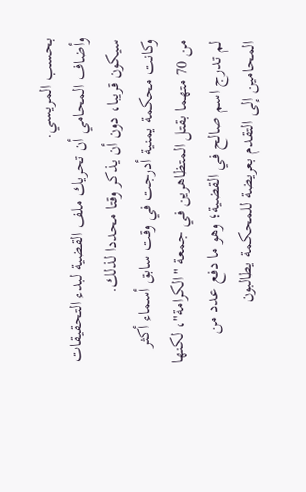بحسب المريسي.
وأضاف المحامي أن تحريك ملف القضية لبدء التحقيقات سيكون قريبا، دون أن يذكر وقتا محددا لذلك.
وكانت محكمة يمنية أدرجت في وقت سابق أسماء أكثر من 70 متهما بقتل المتظاهرين في جمعة "الكرامة"، لكنها لم تدرج اسم صالح في القضية؛ وهو ما دفع عدد من المحامين إلى التقدم بعريضة للمحكمة يطالبون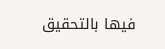فيها بالتحقيق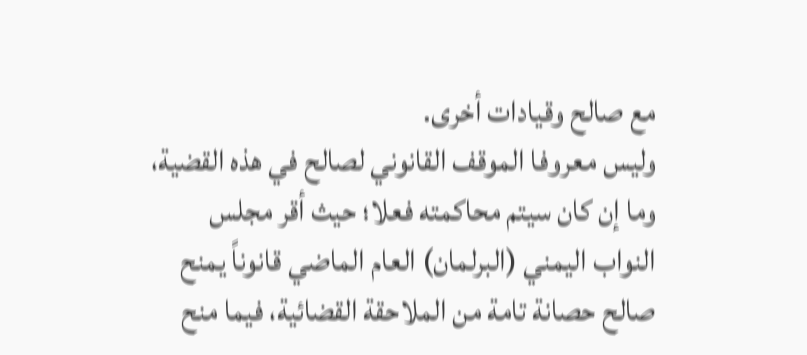مع صالح وقيادات أخرى.
وليس معروفا الموقف القانوني لصالح في هذه القضية، وما إن كان سيتم محاكمته فعلا؛ حيث أقر مجلس النواب اليمني (البرلمان) العام الماضي قانوناً يمنح صالح حصانة تامة من الملاحقة القضائية، فيما منح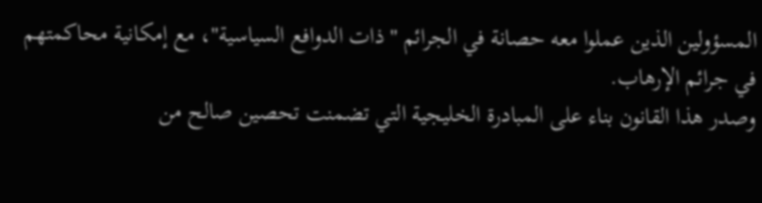المسؤولين الذين عملوا معه حصانة في الجرائم "ذات الدوافع السياسية"، مع إمكانية محاكمتهم في جرائم الإرهاب.
وصدر هذا القانون بناء على المبادرة الخليجية التي تضمنت تحصين صالح من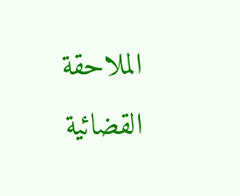الملاحقة القضائية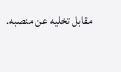مقابل تخليه عن منصبه.